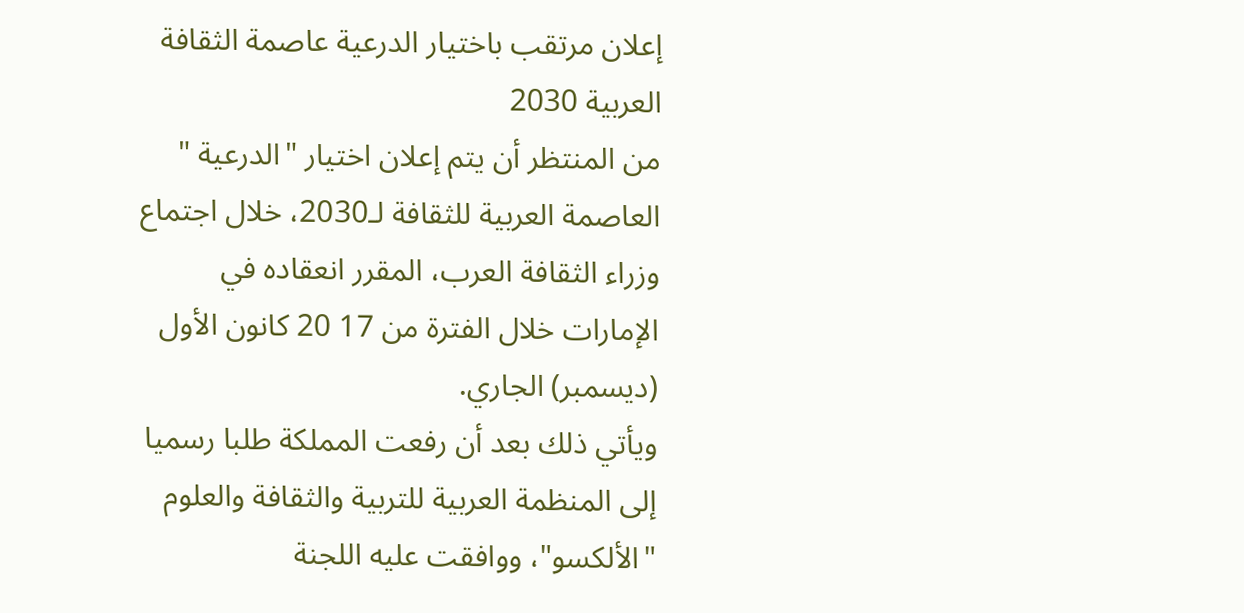إعلان مرتقب باختيار الدرعية عاصمة الثقافة العربية 2030
من المنتظر أن يتم إعلان اختيار "الدرعية " العاصمة العربية للثقافة لـ2030، خلال اجتماع وزراء الثقافة العرب، المقرر انعقاده في الإمارات خلال الفترة من 17 20 كانون الأول (ديسمبر) الجاري.
ويأتي ذلك بعد أن رفعت المملكة طلبا رسميا إلى المنظمة العربية للتربية والثقافة والعلوم "الألكسو"، ووافقت عليه اللجنة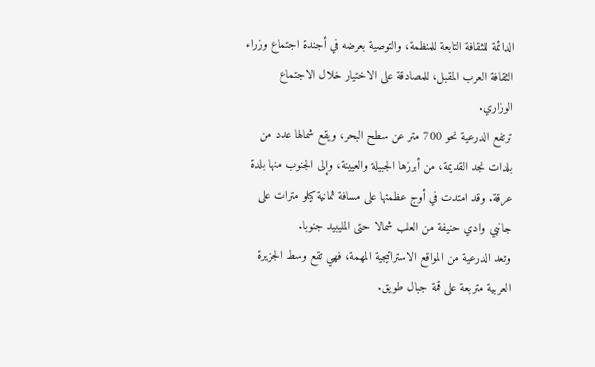الدائمة للثقافة التابعة للمنظمة، والتوصية بعرضه في أجندة اجتماع وزراء الثقافة العرب المقبل، للمصادقة على الاختيار خلال الاجتماع الوزاري.
ترتفع الدرعية نحو 700 متر عن سطح البحر، ويقع شمالها عدد من بلدات نجد القديمة، من أبرزها الجبيلة والعيينة، وإلى الجنوب منها بلدة عرقة. وقد امتدت في أوج عظمتها على مسافة ثمانية كيلو مترات على جانبي وادي حنيفة من العلب شمالا حتى المليبيد جنوبا.
وتعد الدرعية من المواقع الاستراتيجية المهمة، فهي تقع وسط الجزيرة العربية متربعة على قمة جبال طويق.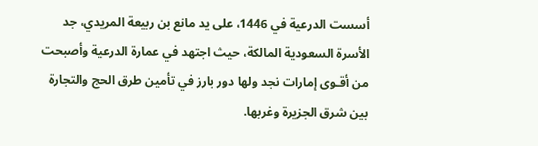أسست الدرعية في 1446، على يد مانع بن ربيعة المريدي، جد الأسرة السعودية المالكة، حيث اجتهد في عمارة الدرعية وأصبحت من أقـوى إمارات نجد ولها دور بارز في تأمين طرق الحج والتجارة بين شرق الجزيرة وغربها.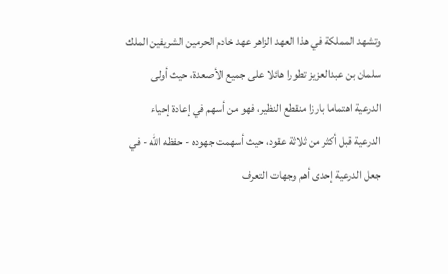وتشهد المملكة في هذا العهد الزاهر عهد خادم الحرمين الشريفين الملك سلمان بن عبدالعزيز تطورا هائلا على جميع الأصعدة، حيث أولى الدرعية اهتماما بارزا منقطع النظير، فهو من أسهم في إعادة إحياء الدرعية قبل أكثر من ثلاثة عقود، حيث أسهمت جهودہ - حفظه الله - في جعل الدرعية إحدى أهم وجهات التعرف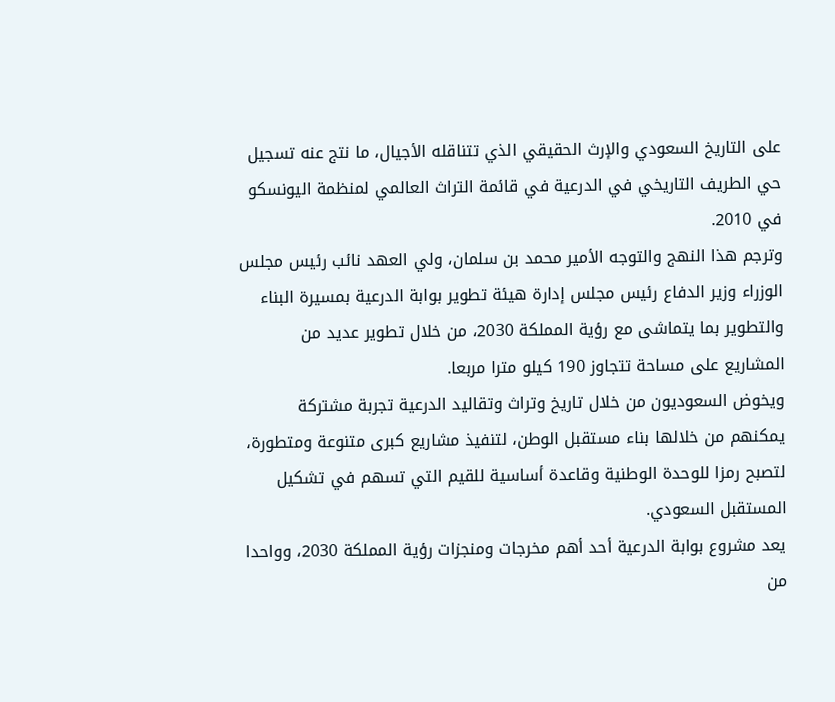على التاريخ السعودي والإرث الحقيقي الذي تتناقله الأجيال، ما نتج عنه تسجيل حي الطريف التاريخي في الدرعية في قائمة التراث العالمي لمنظمة اليونسكو في 2010.
وترجم هذا النهج والتوجه الأمير محمد بن سلمان، ولي العهد نائب رئيس مجلس الوزراء وزير الدفاع رئيس مجلس إدارة هيئة تطوير بوابة الدرعية بمسيرة البناء والتطوير بما يتماشى مع رؤية المملكة 2030، من خلال تطوير عديد من المشاريع على مساحة تتجاوز 190 كيلو مترا مربعا.
ويخوض السعوديون من خلال تاريخ وتراث وتقاليد الدرعية تجربة مشتركة يمكنهم من خلالها بناء مستقبل الوطن، لتنفيذ مشاريع كبرى متنوعة ومتطورة، لتصبح رمزا للوحدة الوطنية وقاعدة أساسية للقيم التي تسهم في تشكيل المستقبل السعودي.
يعد مشروع بوابة الدرعية أحد أهم مخرجات ومنجزات رؤية المملكة 2030، وواحدا من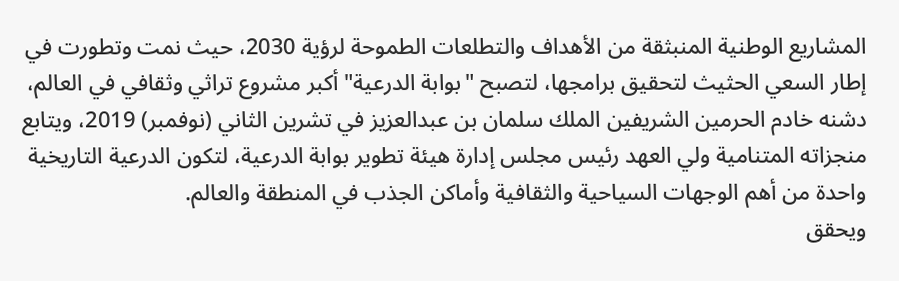المشاريع الوطنية المنبثقة من الأهداف والتطلعات الطموحة لرؤية 2030، حيث نمت وتطورت في إطار السعي الحثيث لتحقيق برامجها، لتصبح "بوابة الدرعية" أكبر مشروع تراثي وثقافي في العالم، دشنه خادم الحرمين الشريفين الملك سلمان بن عبدالعزيز في تشرين الثاني (نوفمبر) 2019، ويتابع منجزاته المتنامية ولي العهد رئيس مجلس إدارة هيئة تطوير بوابة الدرعية، لتكون الدرعية التاريخية واحدة من أهم الوجهات السياحية والثقافية وأماكن الجذب في المنطقة والعالم.
ويحقق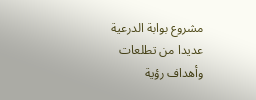مشروع بوابة الدرعية عديدا من تطلعات وأهداف رؤية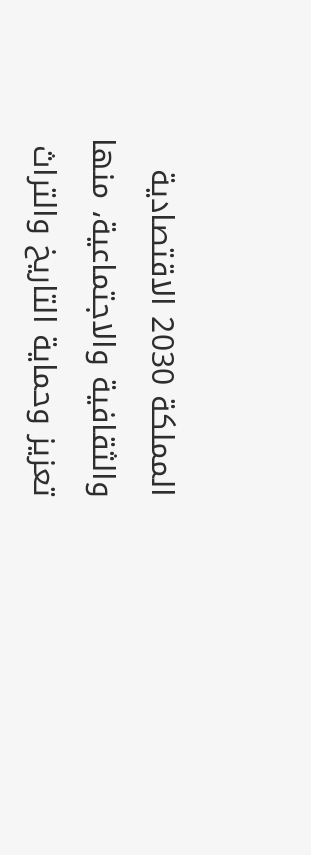المملكة 2030 الاقتصادية والثقافية والاجتماعية، منها تعزيز وحماية التاريخ والتراث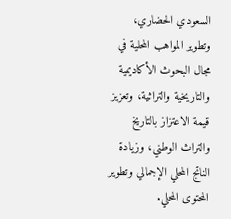السعودي الحضاري، وتطوير المواهب المحلية في مجال البحوث الأكاديمية والتاريخية والتراثية، وتعزيز قيمة الاعتزاز بالتاريخ والتراث الوطني، وزيادة الناتج المحلي الإجمالي وتطوير المحتوى المحلي.